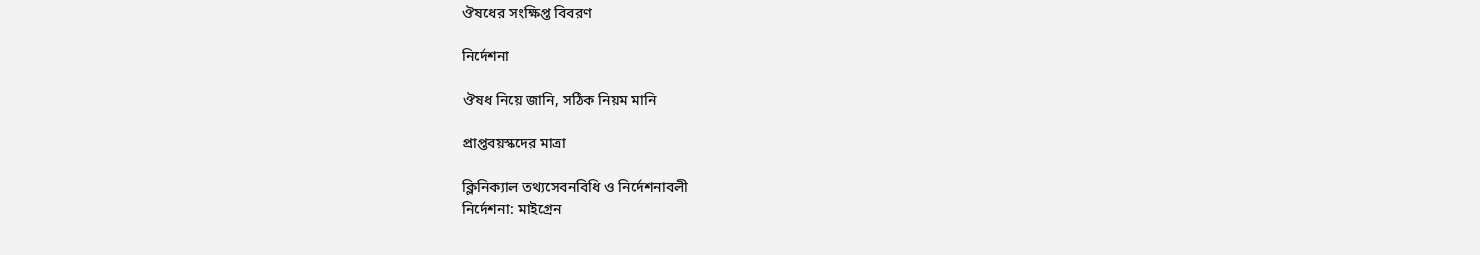ঔষধের সংক্ষিপ্ত বিবরণ

নির্দেশনা

ঔষধ নিয়ে জানি, সঠিক নিয়ম মানি

প্রাপ্তবয়স্কদের মাত্রা

ক্লিনিক্যাল তথ্যসেবনবিধি ও নির্দেশনাবলী
নির্দেশনা: মাইগ্রেন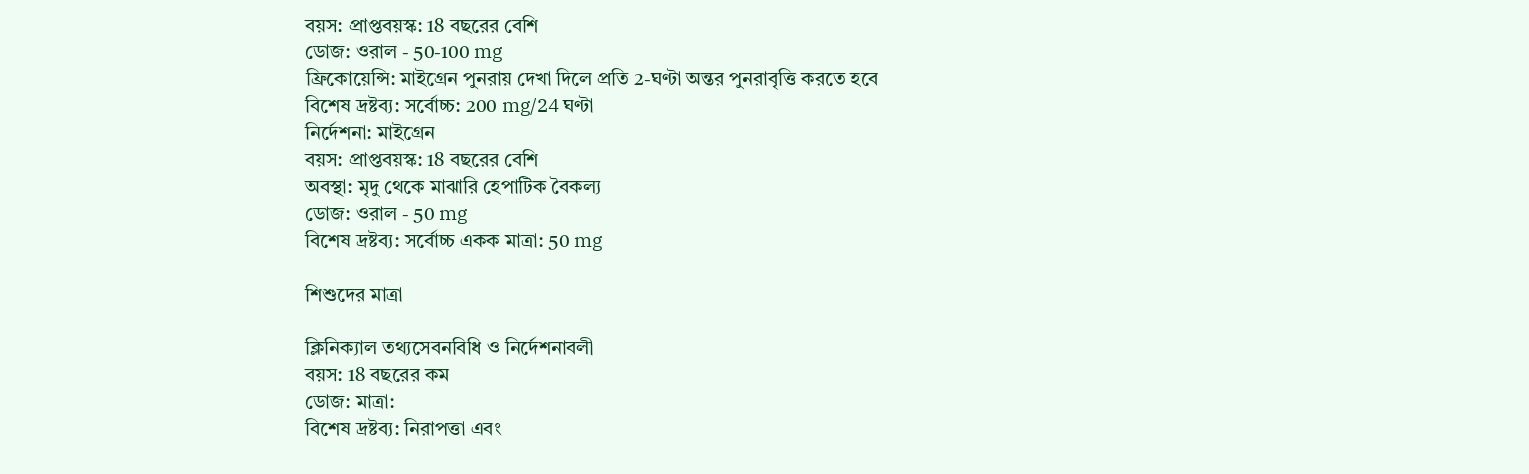বয়স: প্রাপ্তবয়স্ক: 18 বছরের বেশি
ডোজ: ওরাল - 50-100 mg
ফ্রিকোয়েন্সি: মাইগ্রেন পুনরায় দেখা দিলে প্রতি 2-ঘণ্টা অন্তর পুনরাবৃত্তি করতে হবে
বিশেষ দ্রষ্টব্য: সর্বোচ্চ: 200 mg/24 ঘণ্টা
নির্দেশনা: মাইগ্রেন
বয়স: প্রাপ্তবয়স্ক: 18 বছরের বেশি
অবস্থা: মৃদু থেকে মাঝারি হেপাটিক বৈকল্য
ডোজ: ওরাল - 50 mg
বিশেষ দ্রষ্টব্য: সর্বোচ্চ একক মাত্রা: 50 mg

শিশুদের মাত্রা

ক্লিনিক্যাল তথ্যসেবনবিধি ও নির্দেশনাবলী
বয়স: 18 বছরের কম
ডোজ: মাত্রা:
বিশেষ দ্রষ্টব্য: নিরাপত্তা এবং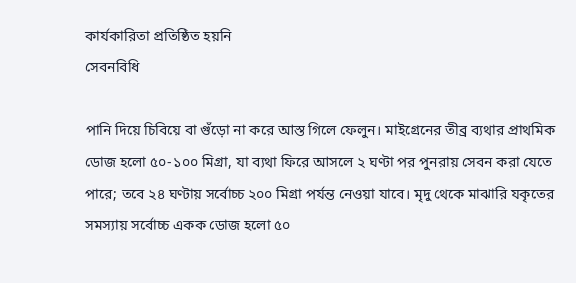কার্যকারিতা প্রতিষ্ঠিত হয়নি
সেবনবিধি

পানি দিয়ে চিবিয়ে বা গুঁড়ো না করে আস্ত গিলে ফেলুন। মাইগ্রেনের তীব্র ব্যথার প্রাথমিক ডোজ হলো ৫০-১০০ মিগ্রা, যা ব্যথা ফিরে আসলে ২ ঘণ্টা পর পুনরায় সেবন করা যেতে পারে; তবে ২৪ ঘণ্টায় সর্বোচ্চ ২০০ মিগ্রা পর্যন্ত নেওয়া যাবে। মৃদু থেকে মাঝারি যকৃতের সমস্যায় সর্বোচ্চ একক ডোজ হলো ৫০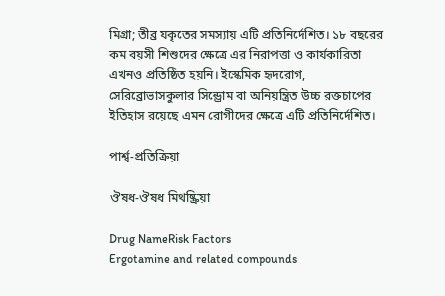মিগ্রা; তীব্র যকৃতের সমস্যায় এটি প্রতিনির্দেশিত। ১৮ বছরের কম বয়সী শিশুদের ক্ষেত্রে এর নিরাপত্তা ও কার্যকারিতা এখনও প্রতিষ্ঠিত হয়নি। ইস্কেমিক হৃদরোগ, সেরিব্রোভাসকুলার সিন্ড্রোম বা অনিয়ন্ত্রিত উচ্চ রক্তচাপের ইতিহাস রয়েছে এমন রোগীদের ক্ষেত্রে এটি প্রতিনির্দেশিত।

পার্শ্ব-প্রতিক্রিয়া

ঔষধ-ঔষধ মিথষ্ক্রিয়া

Drug NameRisk Factors
Ergotamine and related compounds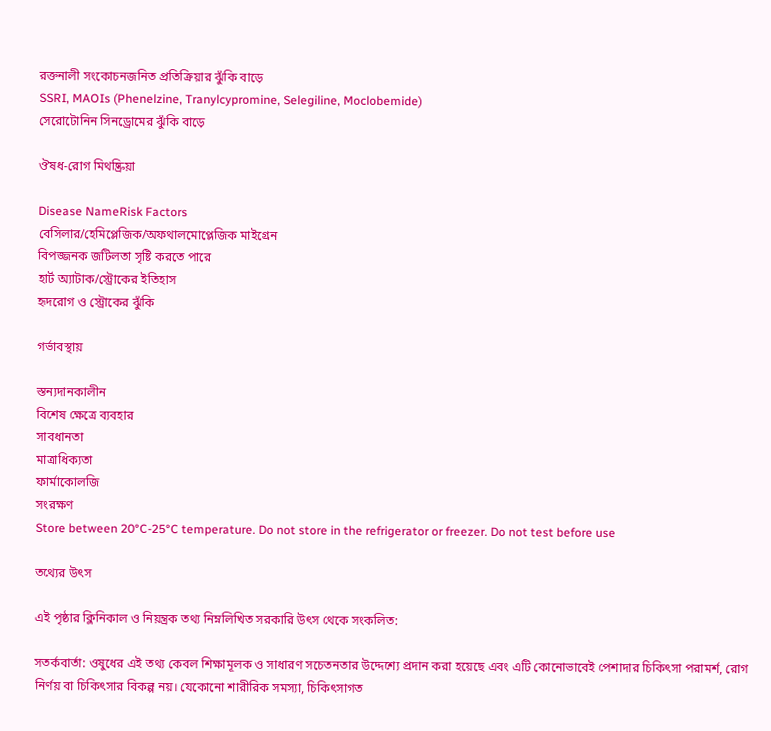রক্তনালী সংকোচনজনিত প্রতিক্রিয়ার ঝুঁকি বাড়ে
SSRI, MAOIs (Phenelzine, Tranylcypromine, Selegiline, Moclobemide)
সেরোটোনিন সিনড্রোমের ঝুঁকি বাড়ে

ঔষধ-রোগ মিথষ্ক্রিয়া

Disease NameRisk Factors
বেসিলার/হেমিপ্লেজিক/অফথালমোপ্লেজিক মাইগ্রেন
বিপজ্জনক জটিলতা সৃষ্টি করতে পারে
হার্ট অ্যাটাক/স্ট্রোকের ইতিহাস
হৃদরোগ ও স্ট্রোকের ঝুঁকি

গর্ভাবস্থায়

স্তন্যদানকালীন
বিশেষ ক্ষেত্রে ব্যবহার
সাবধানতা
মাত্রাধিক্যতা
ফার্মাকোলজি
সংরক্ষণ
Store between 20°C-25°C temperature. Do not store in the refrigerator or freezer. Do not test before use

তথ্যের উৎস

এই পৃষ্ঠার ক্লিনিকাল ও নিয়ন্ত্রক তথ্য নিম্নলিখিত সরকারি উৎস থেকে সংকলিত:

সতর্কবার্তা: ওষুধের এই তথ্য কেবল শিক্ষামূলক ও সাধারণ সচেতনতার উদ্দেশ্যে প্রদান করা হয়েছে এবং এটি কোনোভাবেই পেশাদার চিকিৎসা পরামর্শ, রোগ নির্ণয় বা চিকিৎসার বিকল্প নয়। যেকোনো শারীরিক সমস্যা, চিকিৎসাগত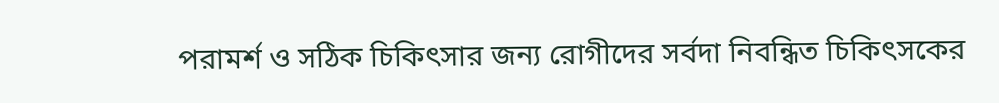পরামর্শ ও সঠিক চিকিৎসার জন্য রোগীদের সর্বদা নিবন্ধিত চিকিৎসকের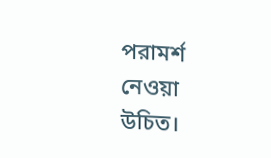পরামর্শ নেওয়া উচিত।